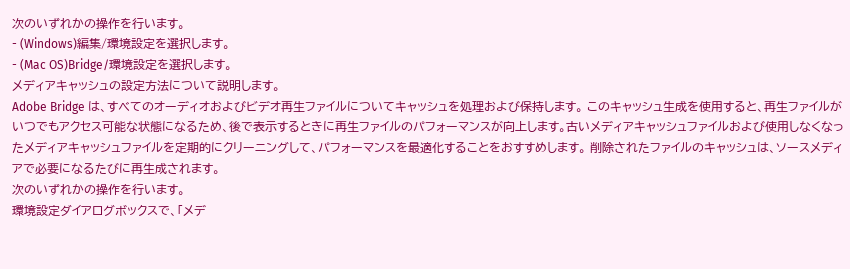次のいずれかの操作を行います。
- (Windows)編集/環境設定を選択します。
- (Mac OS)Bridge/環境設定を選択します。
メディアキャッシュの設定方法について説明します。
Adobe Bridge は、すべてのオーディオおよびビデオ再生ファイルについてキャッシュを処理および保持します。 このキャッシュ生成を使用すると、再生ファイルがいつでもアクセス可能な状態になるため、後で表示するときに再生ファイルのパフォーマンスが向上します。古いメディアキャッシュファイルおよび使用しなくなったメディアキャッシュファイルを定期的にクリーニングして、パフォーマンスを最適化することをおすすめします。 削除されたファイルのキャッシュは、ソースメディアで必要になるたびに再生成されます。
次のいずれかの操作を行います。
環境設定ダイアログボックスで、「メデ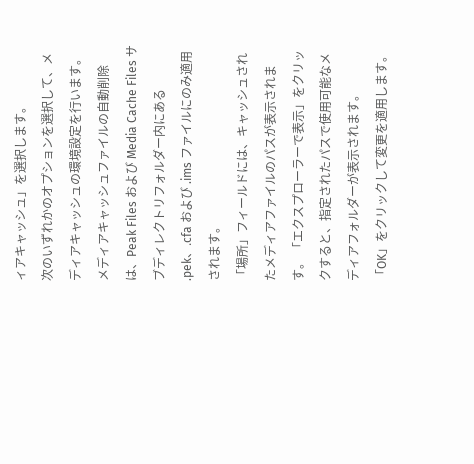ィアキャッシュ」を選択します。
次のいずれかのオプションを選択して、メディアキャッシュの環境設定を行います。
メディアキャッシュファイルの自動削除は、Peak Files および Media Cache Files サブディレクトリフォルダー内にある .pek、.cfa および .ims ファイルにのみ適用されます。
「場所」フィールドには、キャッシュされたメディアファイルのパスが表示されます。 「エクスプローラーで表示」をクリックすると、指定されたパスで使用可能なメディアフォルダーが表示されます。
「OK」をクリックして変更を適用します。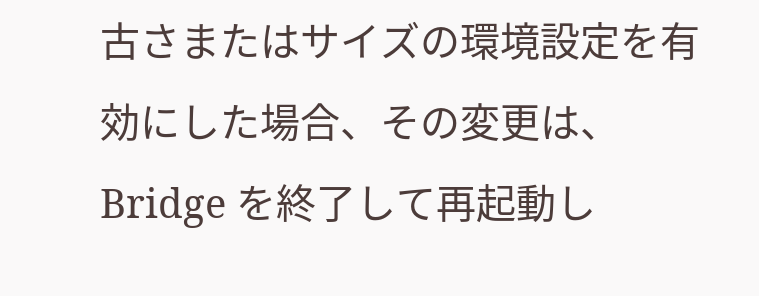古さまたはサイズの環境設定を有効にした場合、その変更は、Bridge を終了して再起動し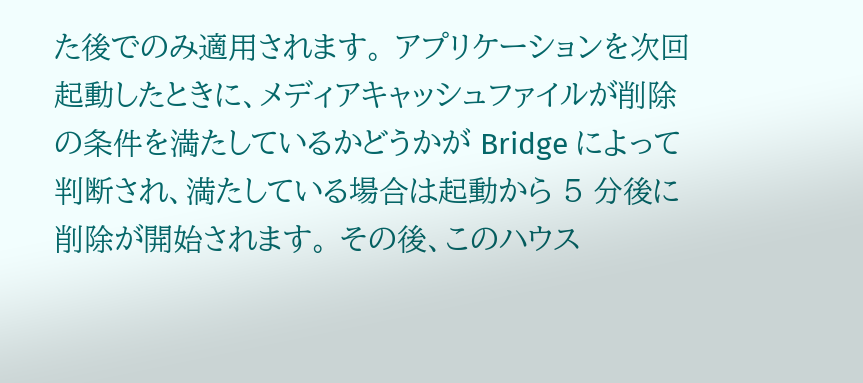た後でのみ適用されます。 アプリケーションを次回起動したときに、メディアキャッシュファイルが削除の条件を満たしているかどうかが Bridge によって判断され、満たしている場合は起動から 5 分後に削除が開始されます。 その後、このハウス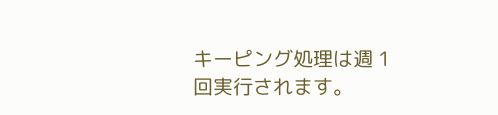キーピング処理は週 1 回実行されます。